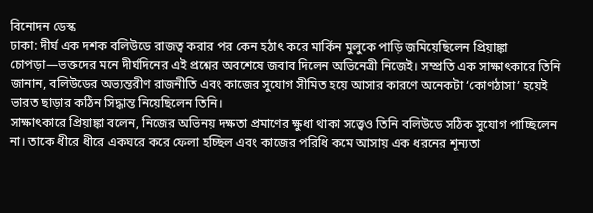বিনোদন ডেস্ক
ঢাকা: দীর্ঘ এক দশক বলিউডে রাজত্ব করার পর কেন হঠাৎ করে মার্কিন মুলুকে পাড়ি জমিয়েছিলেন প্রিয়াঙ্কা চোপড়া—ভক্তদের মনে দীর্ঘদিনের এই প্রশ্নের অবশেষে জবাব দিলেন অভিনেত্রী নিজেই। সম্প্রতি এক সাক্ষাৎকারে তিনি জানান, বলিউডের অভ্যন্তরীণ রাজনীতি এবং কাজের সুযোগ সীমিত হয়ে আসার কারণে অনেকটা ‘কোণঠাসা’ হয়েই ভারত ছাড়ার কঠিন সিদ্ধান্ত নিয়েছিলেন তিনি।
সাক্ষাৎকারে প্রিয়াঙ্কা বলেন, নিজের অভিনয় দক্ষতা প্রমাণের ক্ষুধা থাকা সত্ত্বেও তিনি বলিউডে সঠিক সুযোগ পাচ্ছিলেন না। তাকে ধীরে ধীরে একঘরে করে ফেলা হচ্ছিল এবং কাজের পরিধি কমে আসায় এক ধরনের শূন্যতা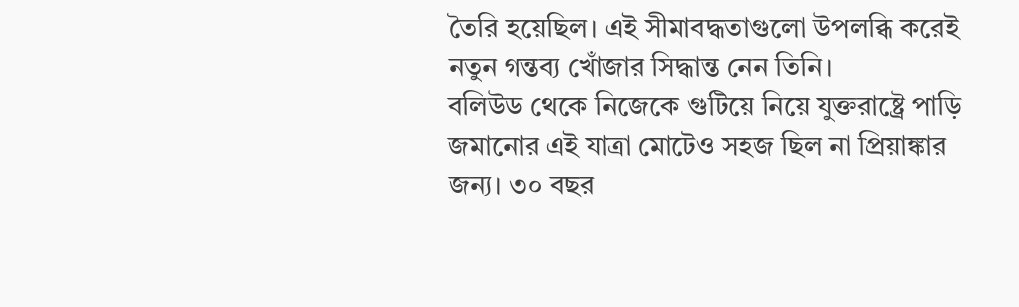তৈরি হয়েছিল। এই সীমাবদ্ধতাগুলো উপলব্ধি করেই নতুন গন্তব্য খোঁজার সিদ্ধান্ত নেন তিনি।
বলিউড থেকে নিজেকে গুটিয়ে নিয়ে যুক্তরাষ্ট্রে পাড়ি জমানোর এই যাত্রা মোটেও সহজ ছিল না প্রিয়াঙ্কার জন্য। ৩০ বছর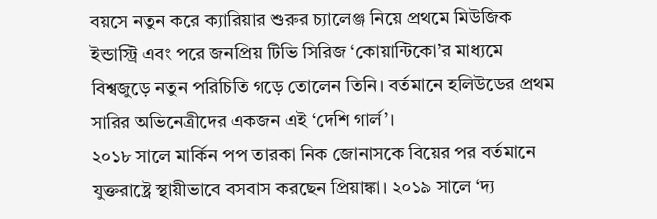বয়সে নতুন করে ক্যারিয়ার শুরুর চ্যালেঞ্জ নিয়ে প্রথমে মিউজিক ইন্ডাস্ট্রি এবং পরে জনপ্রিয় টিভি সিরিজ ‘কোয়ান্টিকো’র মাধ্যমে বিশ্বজুড়ে নতুন পরিচিতি গড়ে তোলেন তিনি। বর্তমানে হলিউডের প্রথম সারির অভিনেত্রীদের একজন এই ‘দেশি গার্ল’।
২০১৮ সালে মার্কিন পপ তারকা নিক জোনাসকে বিয়ের পর বর্তমানে যুক্তরাষ্ট্রে স্থায়ীভাবে বসবাস করছেন প্রিয়াঙ্কা। ২০১৯ সালে ‘দ্য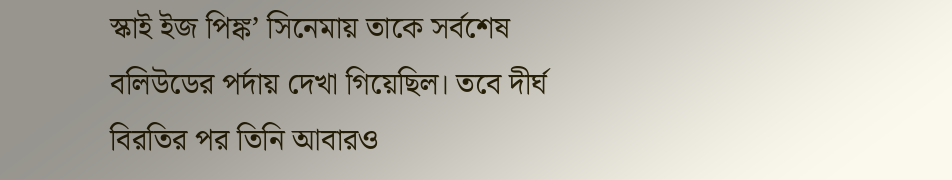স্কাই ইজ পিঙ্ক’ সিনেমায় তাকে সর্বশেষ বলিউডের পর্দায় দেখা গিয়েছিল। তবে দীর্ঘ বিরতির পর তিনি আবারও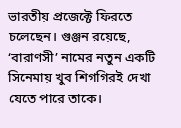ভারতীয় প্রজেক্টে ফিরতে চলেছেন। গুঞ্জন রয়েছে, ‘বারাণসী’ নামের নতুন একটি সিনেমায় খুব শিগগিরই দেখা যেতে পারে তাকে।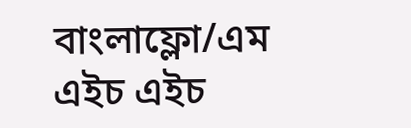বাংলাফ্লো/এম এইচ এইচ